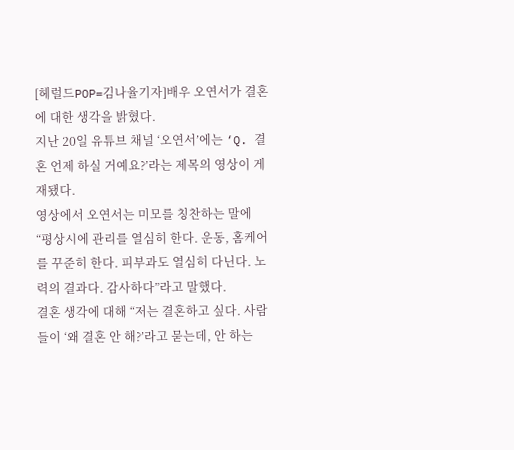[헤럴드POP=김나율기자]배우 오연서가 결혼에 대한 생각을 밝혔다.
지난 20일 유튜브 채널 ‘오연서’에는 ‘Q. 결혼 언제 하실 거예요?’라는 제목의 영상이 게재됐다.
영상에서 오연서는 미모를 칭찬하는 말에 “평상시에 관리를 열심히 한다. 운동, 홈케어를 꾸준히 한다. 피부과도 열심히 다닌다. 노력의 결과다. 감사하다”라고 말했다.
결혼 생각에 대해 “저는 결혼하고 싶다. 사람들이 ‘왜 결혼 안 해?’라고 묻는데, 안 하는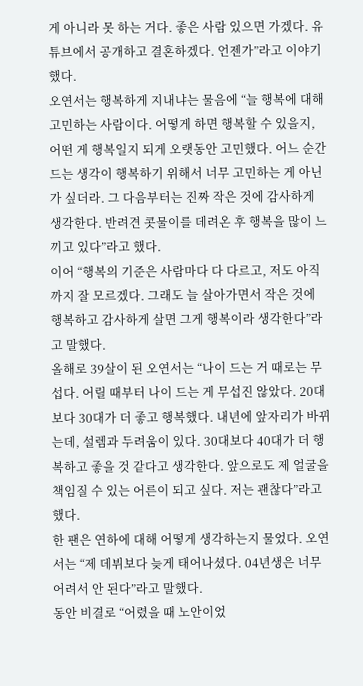게 아니라 못 하는 거다. 좋은 사람 있으면 가겠다. 유튜브에서 공개하고 결혼하겠다. 언젠가”라고 이야기했다.
오연서는 행복하게 지내냐는 물음에 “늘 행복에 대해 고민하는 사람이다. 어떻게 하면 행복할 수 있을지, 어떤 게 행복일지 되게 오랫동안 고민했다. 어느 순간 드는 생각이 행복하기 위해서 너무 고민하는 게 아닌가 싶더라. 그 다음부터는 진짜 작은 것에 감사하게 생각한다. 반려견 콧물이를 데려온 후 행복을 많이 느끼고 있다”라고 했다.
이어 “행복의 기준은 사람마다 다 다르고, 저도 아직까지 잘 모르겠다. 그래도 늘 살아가면서 작은 것에 행복하고 감사하게 살면 그게 행복이라 생각한다”라고 말했다.
올해로 39살이 된 오연서는 “나이 드는 거 때로는 무섭다. 어릴 때부터 나이 드는 게 무섭진 않았다. 20대보다 30대가 더 좋고 행복했다. 내년에 앞자리가 바뀌는데, 설렘과 두려움이 있다. 30대보다 40대가 더 행복하고 좋을 것 같다고 생각한다. 앞으로도 제 얼굴을 책임질 수 있는 어른이 되고 싶다. 저는 괜찮다”라고 했다.
한 팬은 연하에 대해 어떻게 생각하는지 물었다. 오연서는 “제 데뷔보다 늦게 태어나셨다. 04년생은 너무 어려서 안 된다”라고 말했다.
동안 비결로 “어렸을 때 노안이었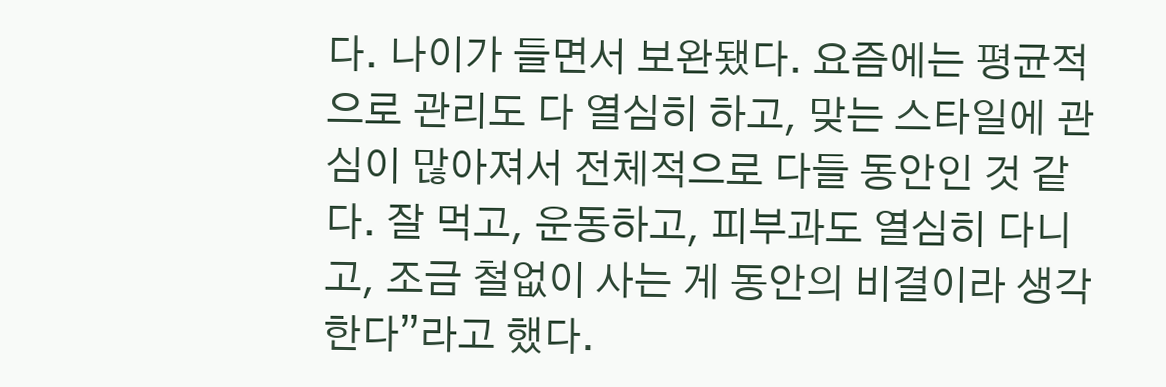다. 나이가 들면서 보완됐다. 요즘에는 평균적으로 관리도 다 열심히 하고, 맞는 스타일에 관심이 많아져서 전체적으로 다들 동안인 것 같다. 잘 먹고, 운동하고, 피부과도 열심히 다니고, 조금 철없이 사는 게 동안의 비결이라 생각한다”라고 했다.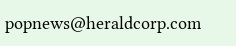popnews@heraldcorp.com